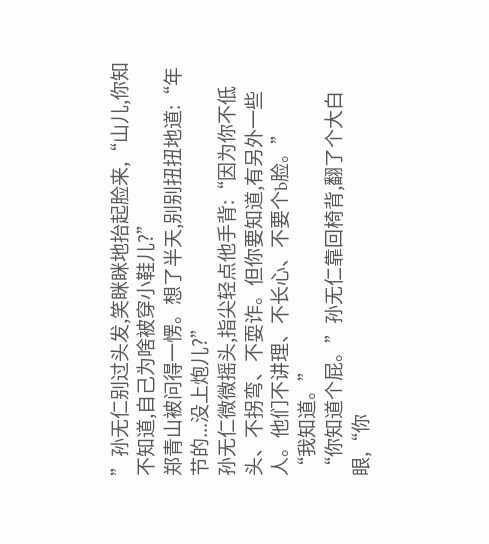”孙无仁别过头发,笑眯眯地抬起脸来,“山儿,你知不知道,自己为啥被穿小鞋儿?”
郑青山被问得一愣。想了半天,别别扭扭地道:“年节的...没上炮儿?”
孙无仁微微摇头,指尖轻点他手背:“因为你不低头、不拐弯、不耍诈。但你要知道,有另外一些人。他们不讲理、不长心、不要个b脸。”
“我知道。”
“你知道个屁。”孙无仁靠回椅背,翻了个大白眼,“你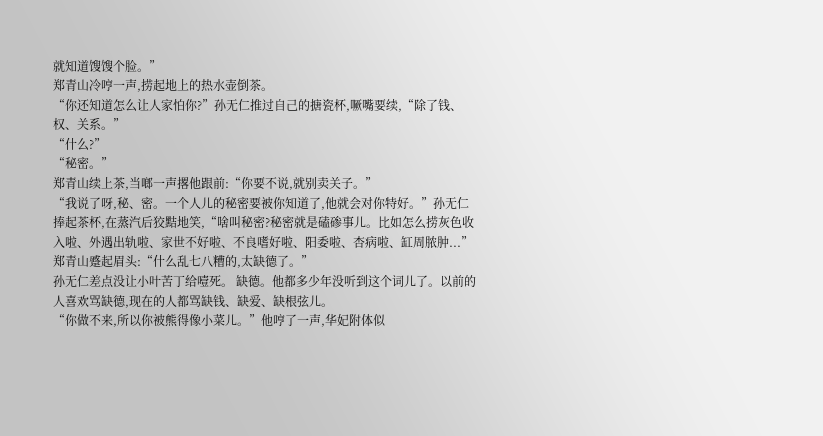就知道馊馊个脸。”
郑青山冷哼一声,捞起地上的热水壶倒茶。
“你还知道怎么让人家怕你?”孙无仁推过自己的搪瓷杯,噘嘴要续,“除了钱、权、关系。”
“什么?”
“秘密。”
郑青山续上茶,当啷一声撂他跟前:“你要不说,就别卖关子。”
“我说了呀,秘、密。一个人儿的秘密要被你知道了,他就会对你特好。”孙无仁捧起茶杯,在蒸汽后狡黠地笑,“啥叫秘密?秘密就是磕碜事儿。比如怎么捞灰色收入啦、外遇出轨啦、家世不好啦、不良嗜好啦、阳委啦、杏病啦、缸周脓肿...”
郑青山蹙起眉头:“什么乱七八糟的,太缺德了。”
孙无仁差点没让小叶苦丁给噎死。 缺德。他都多少年没听到这个词儿了。以前的人喜欢骂缺德,现在的人都骂缺钱、缺爱、缺根弦儿。
“你做不来,所以你被熊得像小菜儿。”他哼了一声,华妃附体似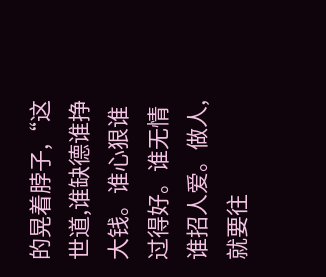的晃着脖子,“这世道,谁缺德谁挣大钱。谁心狠谁过得好。谁无情谁招人爱。做人,就要往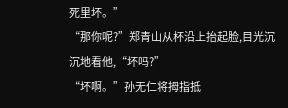死里坏。”
“那你呢?”郑青山从杯沿上抬起脸,目光沉沉地看他,“坏吗?”
“坏啊。”孙无仁将拇指抵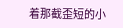着那截歪短的小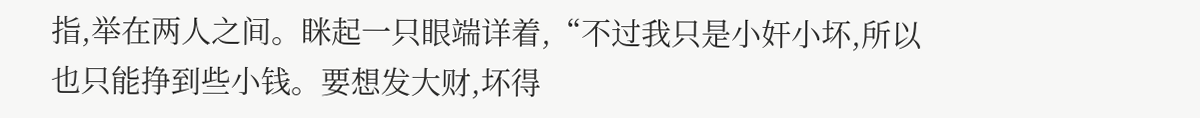指,举在两人之间。眯起一只眼端详着,“不过我只是小奸小坏,所以也只能挣到些小钱。要想发大财,坏得